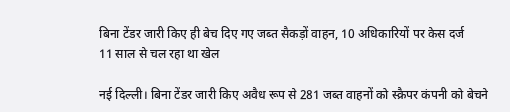बिना टेंडर जारी किए ही बेच दिए गए जब्त सैकड़ों वाहन, 10 अधिकारियों पर केस दर्ज
11 साल से चल रहा था खेल

नई दिल्ली। बिना टेंडर जारी किए अवैध रूप से 281 जब्त वाहनों को स्क्रैपर कंपनी को बेचने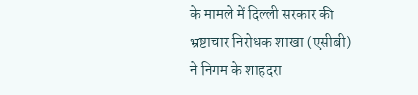के मामले में दिल्ली सरकार की भ्रष्टाचार निरोधक शाखा (एसीबी) ने निगम के शाहदरा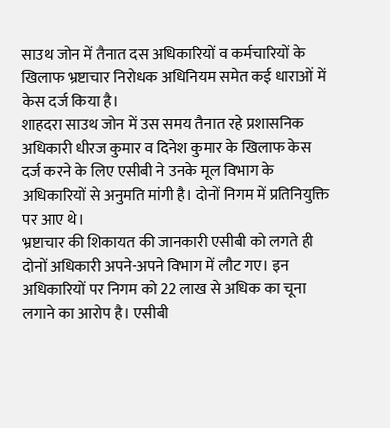साउथ जोन में तैनात दस अधिकारियों व कर्मचारियों के खिलाफ भ्रष्टाचार निरोधक अधिनियम समेत कई धाराओं में केस दर्ज किया है।
शाहदरा साउथ जोन में उस समय तैनात रहे प्रशासनिक अधिकारी धीरज कुमार व दिनेश कुमार के खिलाफ केस दर्ज करने के लिए एसीबी ने उनके मूल विभाग के अधिकारियों से अनुमति मांगी है। दोनों निगम में प्रतिनियुक्ति पर आए थे।
भ्रष्टाचार की शिकायत की जानकारी एसीबी को लगते ही दोनों अधिकारी अपने-अपने विभाग में लौट गए। इन अधिकारियों पर निगम को 22 लाख से अधिक का चूना लगाने का आरोप है। एसीबी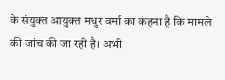के संयुक्त आयुक्त मधुर वर्मा का कहना है कि मामले की जांच की जा रही है। अभी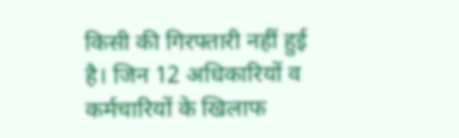किसी की गिरफ्तारी नहीं हुई है। जिन 12 अधिकारियों व कर्मचारियों के खिलाफ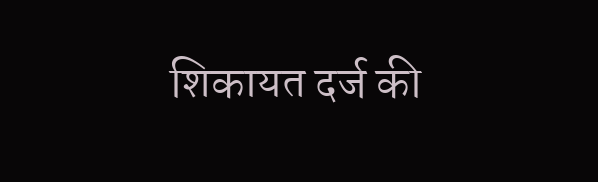शिकायत दर्ज की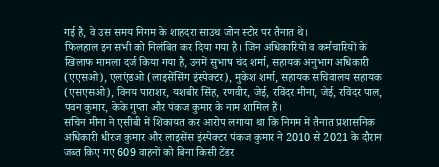गई है, वे उस समय निगम के शाहदरा साउथ जोन स्टोर पर तैनात थे।
फिलहाल इन सभी को निलंबित कर दिया गया है। जिन अधिकारियों व कर्मचारियों के खिलाफ मामला दर्ज किया गया है, उनमें सुभाष चंद शर्मा, सहायक अनुभाग अधिकारी (एएसओ), एलएंडओ (लाइसेंसिंग इंस्पेक्टर), मुकेश शर्मा, सहायक सचिवालय सहायक (एसएसओ), विनय पाराशर, यशबीर सिंह, रणवीर, जेई, रविंदर मीना, जेई, रविंदर पाल, पवन कुमार, केके गुप्ता और पंकज कुमार के नाम शामिल हैं।
सचिन मीना ने एसीबी में शिकायत कर आरोप लगाया था कि निगम में तैनात प्रशासनिक अधिकारी धीरज कुमार और लाइसेंस इंस्पेक्टर पंकज कुमार ने 2010 से 2021 के दौरान जब्त किए गए 609 वाहनों को बिना किसी टेंडर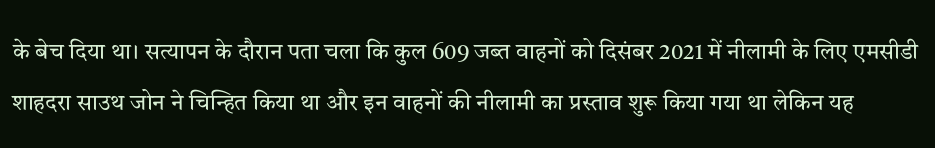के बेच दिया था। सत्यापन के दौरान पता चला कि कुल 609 जब्त वाहनों को दिसंबर 2021 में नीलामी के लिए एमसीडी शाहदरा साउथ जोन ने चिन्हित किया था और इन वाहनों की नीलामी का प्रस्ताव शुरू किया गया था लेकिन यह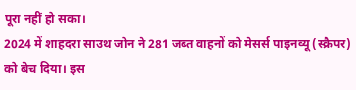पूरा नहीं हो सका।
2024 में शाहदरा साउथ जोन ने 281 जब्त वाहनों को मेसर्स पाइनव्यू (स्क्रैपर) को बेच दिया। इस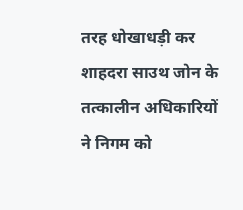तरह धोखाधड़ी कर शाहदरा साउथ जोन के तत्कालीन अधिकारियों ने निगम को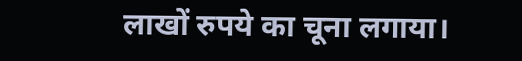लाखों रुपये का चूना लगाया।